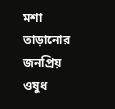মশা তাড়ানোর জনপ্রিয় ওষুধ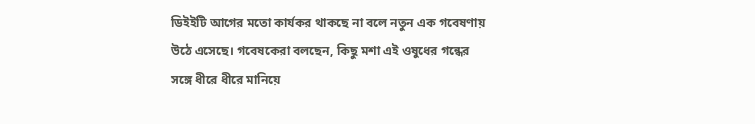ডিইইটি আগের মতো কার্যকর থাকছে না বলে নতুন এক গবেষণায় উঠে এসেছে। গবেষকেরা বলছেন, কিছু মশা এই ওষুধের গন্ধের সঙ্গে ধীরে ধীরে মানিয়ে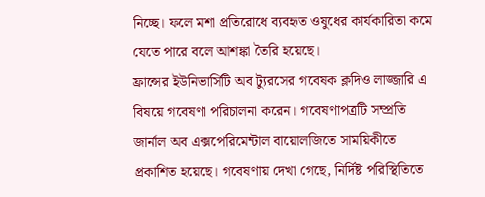নিচ্ছে। ফলে মশা প্রতিরোধে ব্যবহৃত ওষুধের কার্যকারিতা কমে যেতে পারে বলে আশঙ্কা তৈরি হয়েছে।
ফ্রান্সের ইউনিভার্সিটি অব ট্যুরসের গবেষক ক্লদিও লাজ্জারি এ বিষয়ে গবেষণা পরিচালনা করেন। গবেষণাপত্রটি সম্প্রতি জার্নাল অব এক্সপেরিমেন্টাল বায়োলজিতে সাময়িকীতে প্রকাশিত হয়েছে। গবেষণায় দেখা গেছে, নির্দিষ্ট পরিস্থিতিতে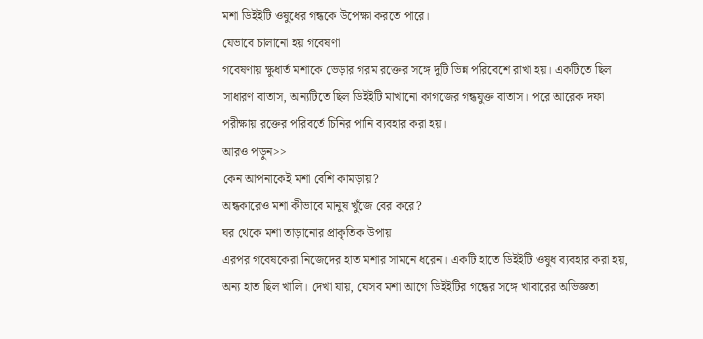মশা ডিইইটি ওষুধের গন্ধকে উপেক্ষা করতে পারে।
যেভাবে চালানো হয় গবেষণা
গবেষণায় ক্ষুধার্ত মশাকে ভেড়ার গরম রক্তের সঙ্গে দুটি ভিন্ন পরিবেশে রাখা হয়। একটিতে ছিল সাধারণ বাতাস, অন্যটিতে ছিল ডিইইটি মাখানো কাগজের গন্ধযুক্ত বাতাস। পরে আরেক দফা পরীক্ষায় রক্তের পরিবর্তে চিনির পানি ব্যবহার করা হয়।
আরও পড়ুন>>
কেন আপনাকেই মশা বেশি কামড়ায়?
অন্ধকারেও মশা কীভাবে মানুষ খুঁজে বের করে?
ঘর থেকে মশা তাড়ানোর প্রাকৃতিক উপায়
এরপর গবেষকেরা নিজেদের হাত মশার সামনে ধরেন। একটি হাতে ডিইইটি ওষুধ ব্যবহার করা হয়, অন্য হাত ছিল খালি। দেখা যায়, যেসব মশা আগে ডিইইটির গন্ধের সঙ্গে খাবারের অভিজ্ঞতা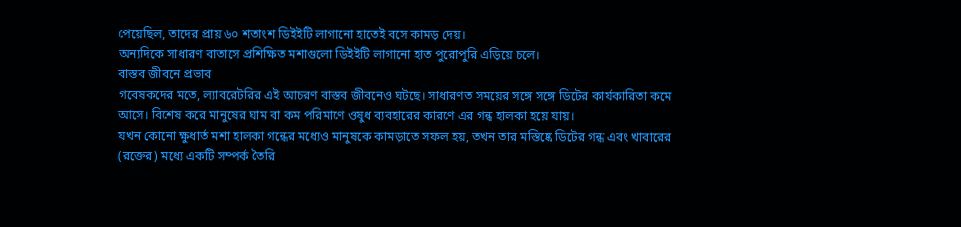পেয়েছিল, তাদের প্রায় ৬০ শতাংশ ডিইইটি লাগানো হাতেই বসে কামড় দেয়।
অন্যদিকে সাধারণ বাতাসে প্রশিক্ষিত মশাগুলো ডিইইটি লাগানো হাত পুরোপুরি এড়িয়ে চলে।
বাস্তব জীবনে প্রভাব
গবেষকদের মতে, ল্যাবরেটরির এই আচরণ বাস্তব জীবনেও ঘটছে। সাধারণত সময়ের সঙ্গে সঙ্গে ডিটের কার্যকারিতা কমে আসে। বিশেষ করে মানুষের ঘাম বা কম পরিমাণে ওষুধ ব্যবহারের কারণে এর গন্ধ হালকা হয়ে যায়।
যখন কোনো ক্ষুধার্ত মশা হালকা গন্ধের মধ্যেও মানুষকে কামড়াতে সফল হয়, তখন তার মস্তিষ্কে ডিটের গন্ধ এবং খাবারের (রক্তের) মধ্যে একটি সম্পর্ক তৈরি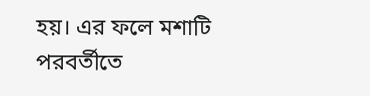হয়। এর ফলে মশাটি পরবর্তীতে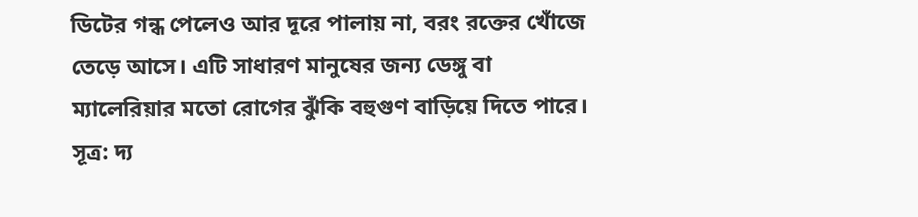ডিটের গন্ধ পেলেও আর দূরে পালায় না, বরং রক্তের খোঁজে তেড়ে আসে। এটি সাধারণ মানুষের জন্য ডেঙ্গু বা ম্যালেরিয়ার মতো রোগের ঝুঁকি বহুগুণ বাড়িয়ে দিতে পারে।
সূত্র: দ্য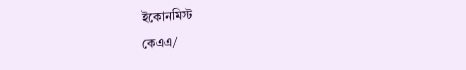ইকোনমিস্ট
কেএএ/